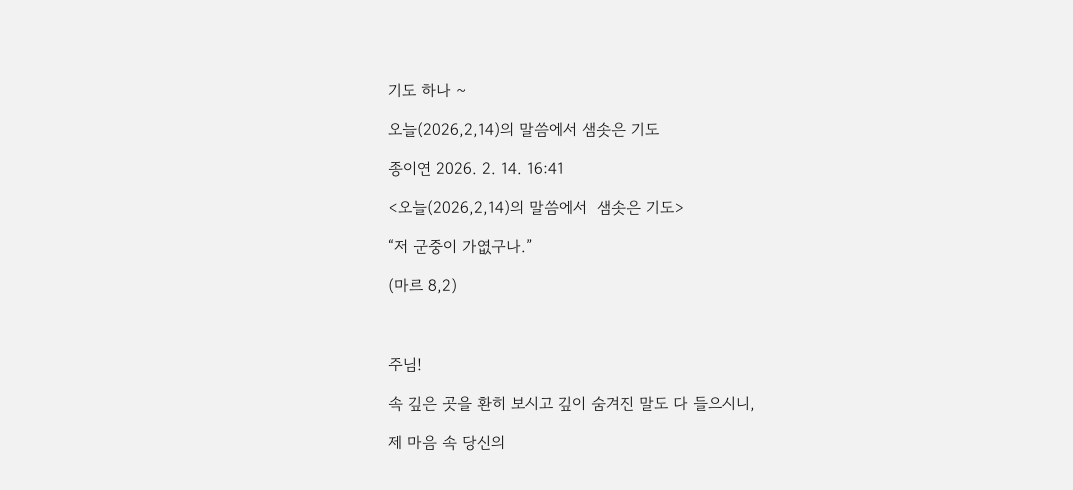기도 하나 ~

오늘(2026,2,14)의 말씀에서 샘솟은 기도

종이연 2026. 2. 14. 16:41

<오늘(2026,2,14)의 말씀에서  샘솟은 기도>

“저 군중이 가엾구나.”

(마르 8,2)



주님!

속 깊은 곳을 환히 보시고 깊이 숨겨진 말도 다 들으시니,

제 마음 속 당신의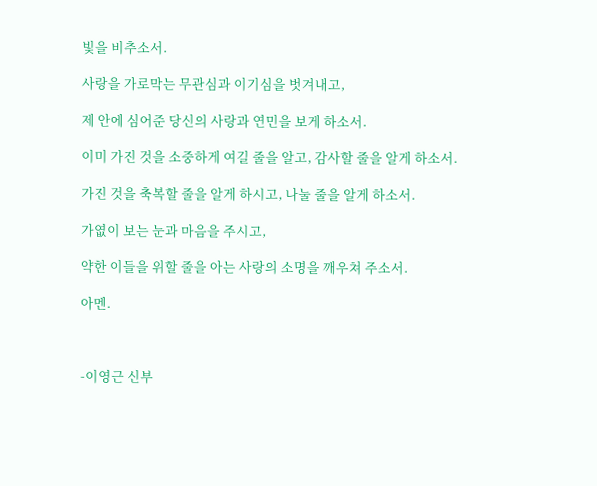빛을 비추소서.

사랑을 가로막는 무관심과 이기심을 벗겨내고,

제 안에 심어준 당신의 사랑과 연민을 보게 하소서.

이미 가진 것을 소중하게 여길 줄을 알고, 감사할 줄을 알게 하소서.

가진 것을 축복할 줄을 알게 하시고, 나눌 줄을 알게 하소서.

가엾이 보는 눈과 마음을 주시고,

약한 이들을 위할 줄을 아는 사랑의 소명을 깨우쳐 주소서.

아멘.



-이영근 신부